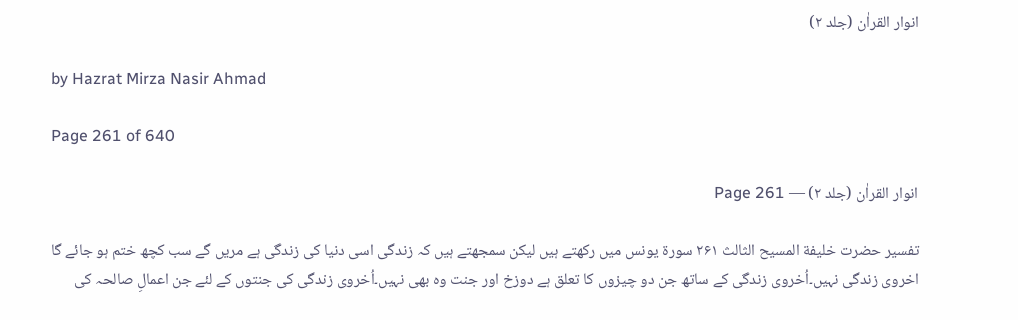انوار القراٰن (جلد ۲)

by Hazrat Mirza Nasir Ahmad

Page 261 of 640

انوار القراٰن (جلد ۲) — Page 261

تفسیر حضرت خلیفة المسیح الثالث ۲۶۱ سورة يونس میں رکھتے ہیں لیکن سمجھتے ہیں کہ زندگی اسی دنیا کی زندگی ہے مریں گے سب کچھ ختم ہو جائے گا اخروی زندگی نہیں۔اُخروی زندگی کے ساتھ جن دو چیزوں کا تعلق ہے دوزخ اور جنت وہ بھی نہیں۔اُخروی زندگی کی جنتوں کے لئے جن اعمالِ صالحہ کی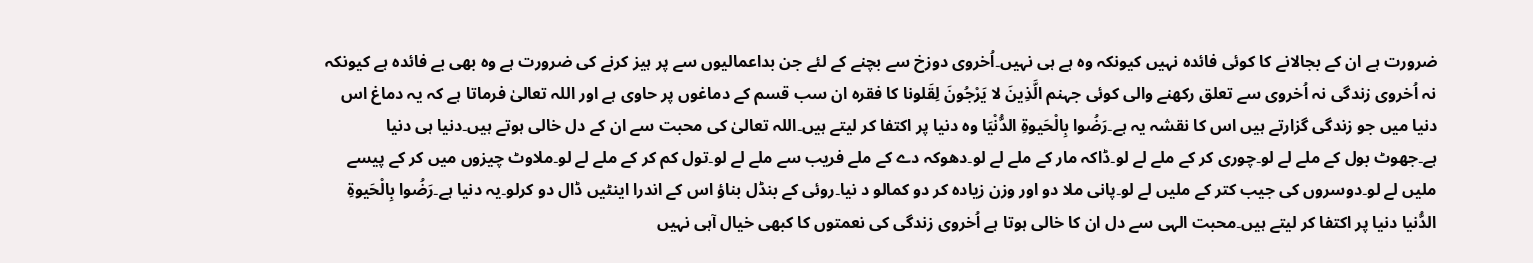ضرورت ہے ان کے بجالانے کا کوئی فائدہ نہیں کیونکہ وہ ہے ہی نہیں۔اُخروی دوزخ سے بچنے کے لئے جن بداعمالیوں سے پر ہیز کرنے کی ضرورت ہے وہ بھی بے فائدہ ہے کیونکہ نہ اُخروی زندگی نہ اُخروی سے تعلق رکھنے والی کوئی جہنم الَّذِينَ لا يَرْجُونَ لِقَلونا کا فقرہ ان سب قسم کے دماغوں پر حاوی ہے اور اللہ تعالیٰ فرماتا ہے کہ یہ دماغ اس دنیا میں جو زندگی گزارتے ہیں اس کا نقشہ یہ ہے۔رَضُوا بِالْحَيوةِ الدُّنْيَا وہ دنیا پر اکتفا کر لیتے ہیں۔اللہ تعالیٰ کی محبت سے ان کے دل خالی ہوتے ہیں۔دنیا ہی دنیا ہے۔جھوٹ بول کے ملے لے لو۔چوری کر کے ملے لے لو۔ڈاکہ مار کے ملے لے لو۔دھوکہ دے کے ملے فریب سے ملے لے لو۔تول کم کر کے ملے لے لو۔ملاوٹ چیزوں میں کر کے پیسے ملیں لے لو۔دوسروں کی جیب کتر کے ملیں لے لو۔پانی ملا دو اور وزن زیادہ کر دو کمالو د نیا۔روئی کے بنڈل بناؤ اس کے اندرا اینٹیں ڈال دو کرلو۔یہ دنیا ہے۔رَضُوا بِالْحَيوةِ الدُّنیا دنیا پر اکتفا کر لیتے ہیں۔محبت الہی سے دل ان کا خالی ہوتا ہے اُخروی زندگی کی نعمتوں کا کبھی خیال آہی نہیں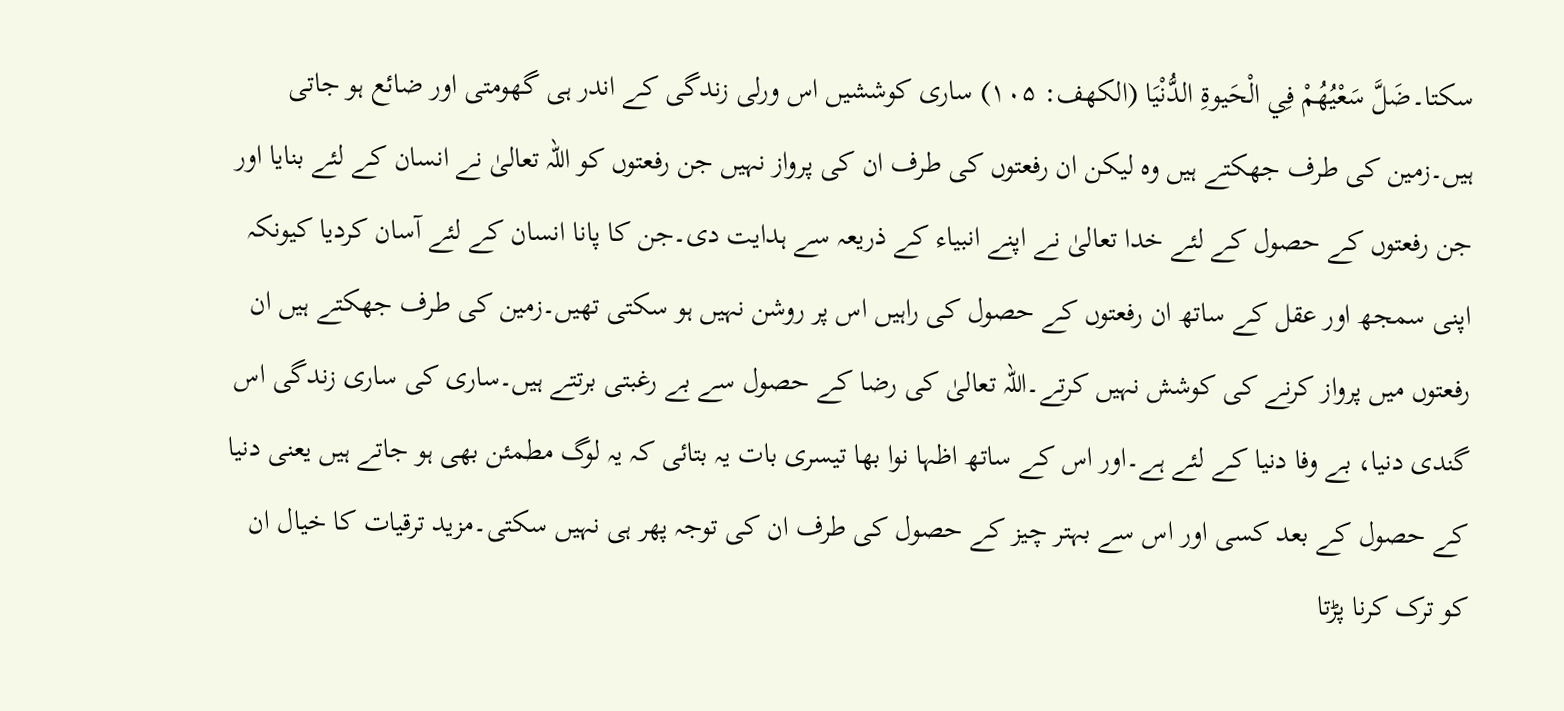سکتا۔ضَلَّ سَعْيُهُمْ فِي الْحَيوةِ الدُّنْيَا (الكهف: ۱۰۵) ساری کوششیں اس ورلی زندگی کے اندر ہی گھومتی اور ضائع ہو جاتی ہیں۔زمین کی طرف جھکتے ہیں وہ لیکن ان رفعتوں کی طرف ان کی پرواز نہیں جن رفعتوں کو اللہ تعالیٰ نے انسان کے لئے بنایا اور جن رفعتوں کے حصول کے لئے خدا تعالیٰ نے اپنے انبیاء کے ذریعہ سے ہدایت دی۔جن کا پانا انسان کے لئے آسان کردیا کیونکہ اپنی سمجھ اور عقل کے ساتھ ان رفعتوں کے حصول کی راہیں اس پر روشن نہیں ہو سکتی تھیں۔زمین کی طرف جھکتے ہیں ان رفعتوں میں پرواز کرنے کی کوشش نہیں کرتے۔اللہ تعالیٰ کی رضا کے حصول سے بے رغبتی برتتے ہیں۔ساری کی ساری زندگی اس گندی دنیا، بے وفا دنیا کے لئے ہے۔اور اس کے ساتھ اظہا نوا بھا تیسری بات یہ بتائی کہ یہ لوگ مطمئن بھی ہو جاتے ہیں یعنی دنیا کے حصول کے بعد کسی اور اس سے بہتر چیز کے حصول کی طرف ان کی توجہ پھر ہی نہیں سکتی۔مزید ترقیات کا خیال ان کو ترک کرنا پڑتا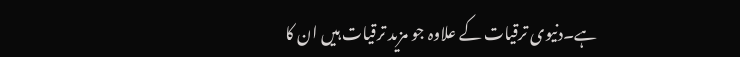ہے۔دنیوی ترقیات کے علاوہ جو مزید ترقیات ہیں ان کا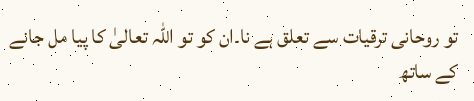تو روحانی ترقیات سے تعلق ہے نا۔ان کو تو اللہ تعالیٰ کا پیا مل جانے کے ساتھ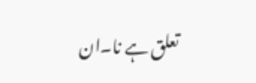تعلق ہے نا۔ان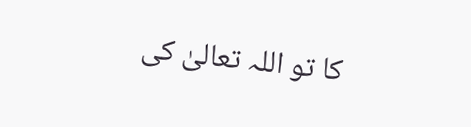کا تو اللہ تعالیٰ کی